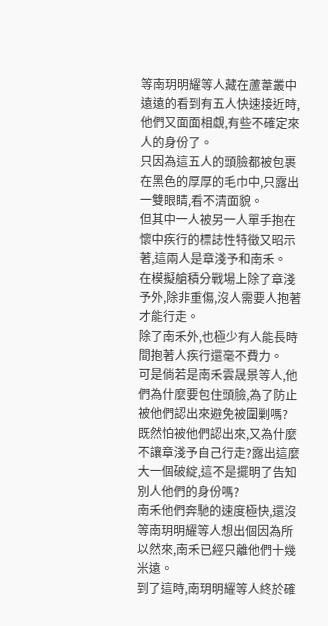等南玥明耀等人藏在蘆葦叢中遠遠的看到有五人快速接近時,他們又面面相覷,有些不確定來人的身份了。
只因為這五人的頭臉都被包裹在黑色的厚厚的毛巾中,只露出一雙眼睛,看不清面貌。
但其中一人被另一人單手抱在懷中疾行的標誌性特徵又昭示著,這兩人是章淺予和南禾。
在模擬艙積分戰場上除了章淺予外,除非重傷,沒人需要人抱著才能行走。
除了南禾外,也極少有人能長時間抱著人疾行還毫不費力。
可是倘若是南禾雲晟景等人,他們為什麼要包住頭臉,為了防止被他們認出來避免被圍剿嗎?
既然怕被他們認出來,又為什麼不讓章淺予自己行走?露出這麼大一個破綻,這不是擺明了告知別人他們的身份嗎?
南禾他們奔馳的速度極快,還沒等南玥明耀等人想出個因為所以然來,南禾已經只離他們十幾米遠。
到了這時,南玥明耀等人終於確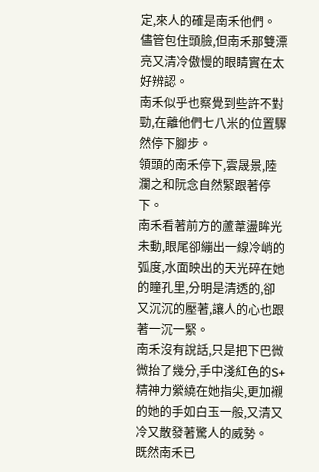定,來人的確是南禾他們。
儘管包住頭臉,但南禾那雙漂亮又清冷傲慢的眼睛實在太好辨認。
南禾似乎也察覺到些許不對勁,在離他們七八米的位置驟然停下腳步。
領頭的南禾停下,雲晟景,陸瀾之和阮念自然緊跟著停下。
南禾看著前方的蘆葦盪眸光未動,眼尾卻繃出一線冷峭的弧度,水面映出的天光碎在她的瞳孔里,分明是清透的,卻又沉沉的壓著,讓人的心也跟著一沉一緊。
南禾沒有說話,只是把下巴微微抬了幾分,手中淺紅色的S+精神力縈繞在她指尖,更加襯的她的手如白玉一般,又清又冷又散發著驚人的威勢。
既然南禾已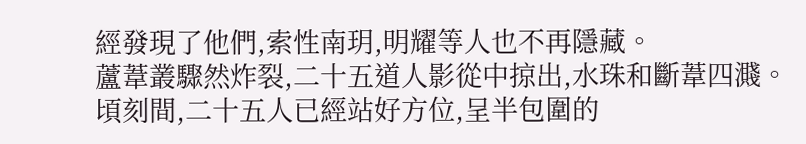經發現了他們,索性南玥,明耀等人也不再隱藏。
蘆葦叢驟然炸裂,二十五道人影從中掠出,水珠和斷葦四濺。
頃刻間,二十五人已經站好方位,呈半包圍的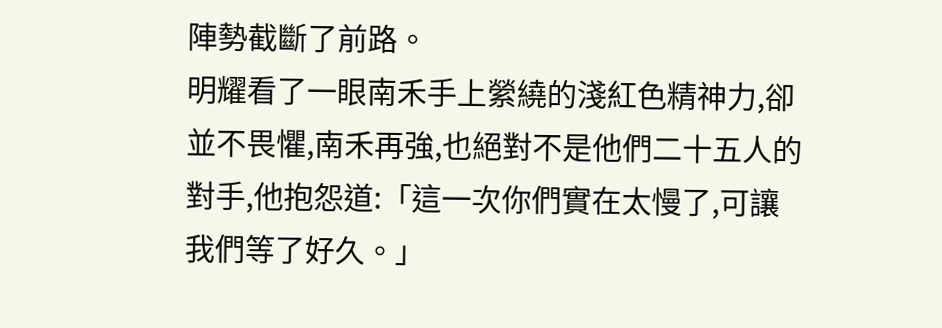陣勢截斷了前路。
明耀看了一眼南禾手上縈繞的淺紅色精神力,卻並不畏懼,南禾再強,也絕對不是他們二十五人的對手,他抱怨道:「這一次你們實在太慢了,可讓我們等了好久。」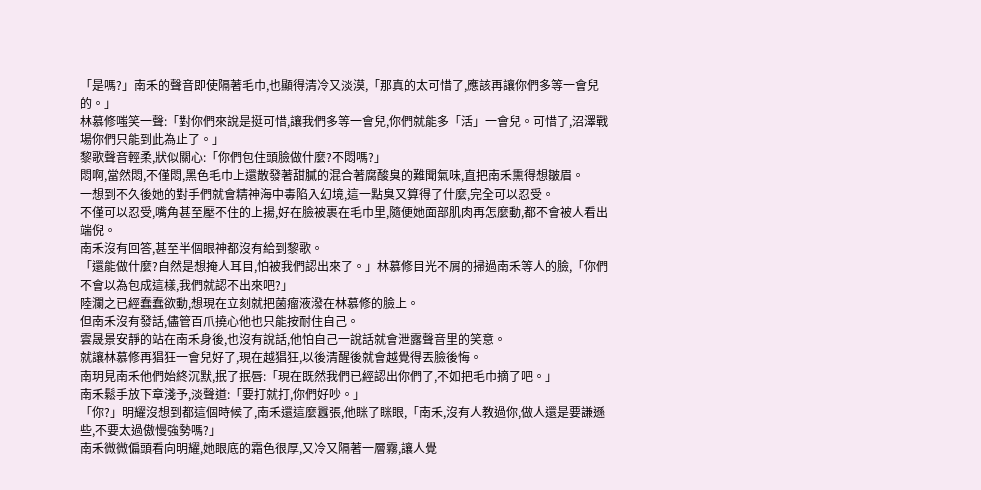「是嗎?」南禾的聲音即使隔著毛巾,也顯得清冷又淡漠,「那真的太可惜了,應該再讓你們多等一會兒的。」
林慕修嗤笑一聲:「對你們來說是挺可惜,讓我們多等一會兒,你們就能多「活」一會兒。可惜了,沼澤戰場你們只能到此為止了。」
黎歌聲音輕柔,狀似關心:「你們包住頭臉做什麼?不悶嗎?」
悶啊,當然悶,不僅悶,黑色毛巾上還散發著甜膩的混合著腐酸臭的難聞氣味,直把南禾熏得想皺眉。
一想到不久後她的對手們就會精神海中毒陷入幻境,這一點臭又算得了什麼,完全可以忍受。
不僅可以忍受,嘴角甚至壓不住的上揚,好在臉被裹在毛巾里,隨便她面部肌肉再怎麼動,都不會被人看出端倪。
南禾沒有回答,甚至半個眼神都沒有給到黎歌。
「還能做什麼?自然是想掩人耳目,怕被我們認出來了。」林慕修目光不屑的掃過南禾等人的臉,「你們不會以為包成這樣,我們就認不出來吧?」
陸瀾之已經蠢蠢欲動,想現在立刻就把菌瘤液潑在林慕修的臉上。
但南禾沒有發話,儘管百爪撓心他也只能按耐住自己。
雲晟景安靜的站在南禾身後,也沒有說話,他怕自己一說話就會泄露聲音里的笑意。
就讓林慕修再猖狂一會兒好了,現在越猖狂,以後清醒後就會越覺得丟臉後悔。
南玥見南禾他們始終沉默,抿了抿唇:「現在既然我們已經認出你們了,不如把毛巾摘了吧。」
南禾鬆手放下章淺予,淡聲道:「要打就打,你們好吵。」
「你?」明耀沒想到都這個時候了,南禾還這麼囂張,他眯了眯眼,「南禾,沒有人教過你,做人還是要謙遜些,不要太過傲慢強勢嗎?」
南禾微微偏頭看向明耀,她眼底的霜色很厚,又冷又隔著一層霧,讓人覺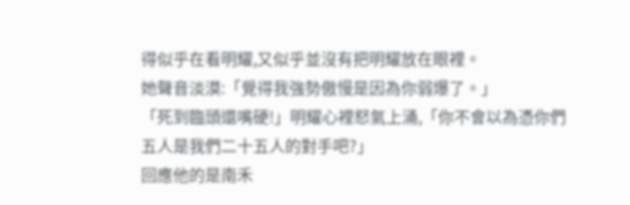得似乎在看明耀,又似乎並沒有把明耀放在眼裡。
她聲音淡漠:「覺得我強勢傲慢是因為你弱爆了。」
「死到臨頭還嘴硬!」明耀心裡怒氣上涌,「你不會以為憑你們五人是我們二十五人的對手吧?」
回應他的是南禾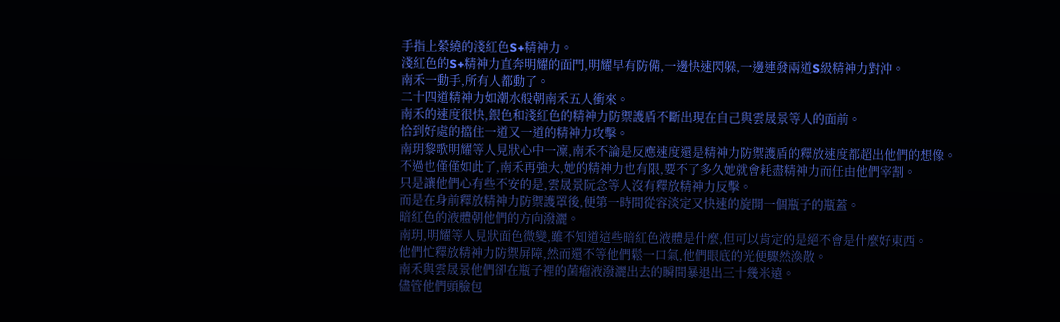手指上縈繞的淺紅色S+精神力。
淺紅色的S+精神力直奔明耀的面門,明耀早有防備,一邊快速閃躲,一邊連發兩道S級精神力對沖。
南禾一動手,所有人都動了。
二十四道精神力如潮水般朝南禾五人衝來。
南禾的速度很快,銀色和淺紅色的精神力防禦護盾不斷出現在自己與雲晟景等人的面前。
恰到好處的擋住一道又一道的精神力攻擊。
南玥黎歌明耀等人見狀心中一凜,南禾不論是反應速度還是精神力防禦護盾的釋放速度都超出他們的想像。
不過也僅僅如此了,南禾再強大,她的精神力也有限,要不了多久她就會耗盡精神力而任由他們宰割。
只是讓他們心有些不安的是,雲晟景阮念等人沒有釋放精神力反擊。
而是在身前釋放精神力防禦護罩後,便第一時間從容淡定又快速的旋開一個瓶子的瓶蓋。
暗紅色的液體朝他們的方向潑灑。
南玥,明耀等人見狀面色微變,雖不知道這些暗紅色液體是什麼,但可以肯定的是絕不會是什麼好東西。
他們忙釋放精神力防禦屏障,然而還不等他們鬆一口氣,他們眼底的光便驟然渙散。
南禾與雲晟景他們卻在瓶子裡的菌瘤液潑灑出去的瞬間暴退出三十幾米遠。
儘管他們頭臉包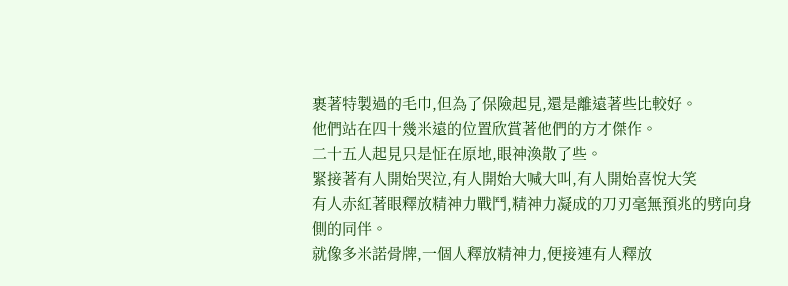裹著特製過的毛巾,但為了保險起見,還是離遠著些比較好。
他們站在四十幾米遠的位置欣賞著他們的方才傑作。
二十五人起見只是怔在原地,眼神渙散了些。
緊接著有人開始哭泣,有人開始大喊大叫,有人開始喜悅大笑
有人赤紅著眼釋放精神力戰鬥,精神力凝成的刀刃毫無預兆的劈向身側的同伴。
就像多米諾骨牌,一個人釋放精神力,便接連有人釋放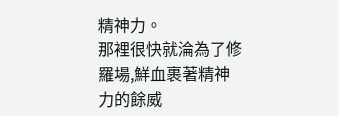精神力。
那裡很快就淪為了修羅場,鮮血裹著精神力的餘威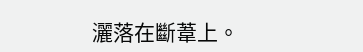灑落在斷葦上。